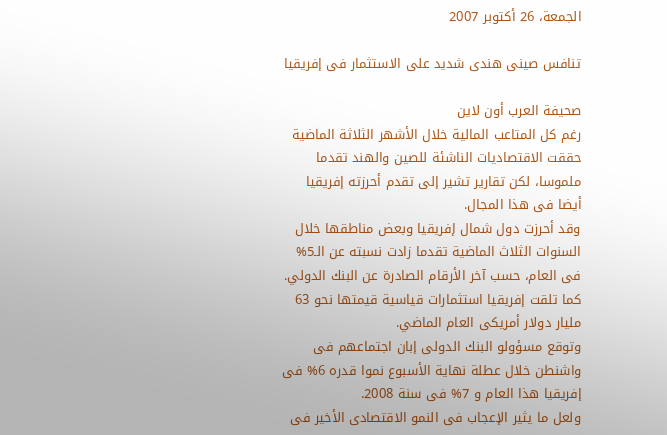الجمعة، 26 أكتوبر 2007

تنافس صينى هندى شديد على الاستثمار فى إفريقيا

صحيفة العرب أون لاين
رغم كل المتاعب المالية خلال الأشهر الثلاثة الماضية حققت الاقتصاديات الناشئة للصين والهند تقدما ملموسا، لكن تقارير تشير إلى تقدم أحرزته إفريقيا أيضا فى هذا المجال.
وقد أحرزت دول شمال إفريقيا وبعض مناطقها خلال السنوات الثلاث الماضية تقدما زادت نسبته عن الـ5% فى العام، حسب آخر الأرقام الصادرة عن البنك الدولي. كما تلقت إفريقيا استثمارات قياسية قيمتها نحو 63 مليار دولار أمريكى العام الماضي.
وتوقع مسؤولو البنك الدولى إبان اجتماعهم فى واشنطن خلال عطلة نهاية الأسبوع نموا قدره 6% فى إفريقيا هذا العام و 7% فى سنة 2008.
ولعل ما يثير الإعجاب فى النمو الاقتصادى الأخير فى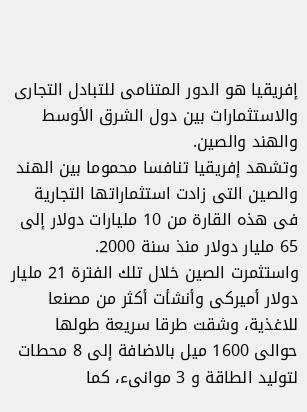إفريقيا هو الدور المتنامى للتبادل التجارى والاستثمارات بين دول الشرق الأوسط والهند والصين.
وتشهد إفريقيا تنافسا محموما بين الهند والصين التى زادت استثماراتها التجارية فى هذه القارة من 10 مليارات دولار إلى 65 مليار دولار منذ سنة 2000.
واستثمرت الصين خلال تلك الفترة 21 مليار دولار أميركى وأنشأت أكثر من مصنعا للاغذية، وشقت طرقا سريعة طولها حوالى 1600 ميل بالاضافة إلى 8 محطات لتوليد الطاقة و 3 موانىء، كما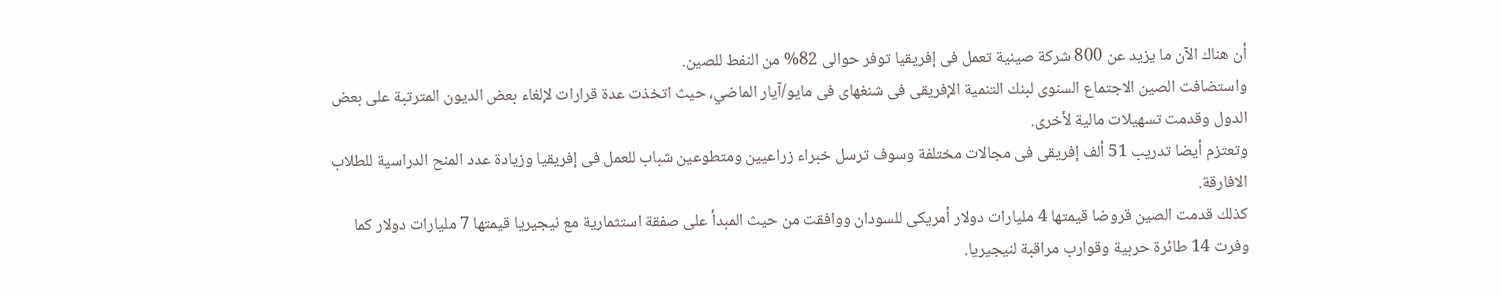أن هناك الآن ما يزيد عن 800 شركة صينية تعمل فى إفريقيا توفر حوالى 82% من النفط للصين.
واستضافت الصين الاجتماع السنوى لبنك التنمية الإفريقى فى شنغهاى فى مايو/آيار الماضي، حيث اتخذت عدة قرارات لإلغاء بعض الديون المترتبة على بعض الدول وقدمت تسهيلات مالية لأخرى.
وتعتزم أيضا تدريب 51 ألف إفريقى فى مجالات مختلفة وسوف ترسل خبراء زراعيين ومتطوعين شباب للعمل فى إفريقيا وزيادة عدد المنح الدراسية للطلاب الافارقة.
كذلك قدمت الصين قروضا قيمتها 4 مليارات دولار أمريكى للسودان ووافقت من حيث المبدأ على صفقة استثمارية مع نيجيريا قيمتها 7 مليارات دولار كما وفرت 14 طائرة حربية وقوارب مراقبة لنيجيريا.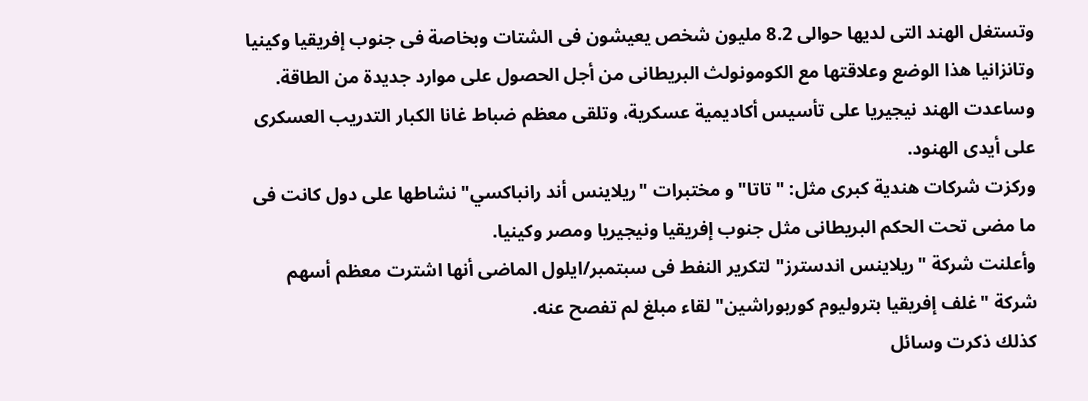وتستغل الهند التى لديها حوالى 8.2 مليون شخص يعيشون فى الشتات وبخاصة فى جنوب إفريقيا وكينيا وتانزانيا هذا الوضع وعلاقتها مع الكومونولث البريطانى من أجل الحصول على موارد جديدة من الطاقة. وساعدت الهند نيجيريا على تأسيس أكاديمية عسكرية، وتلقى معظم ضباط غانا الكبار التدريب العسكرى على أيدى الهنود.
وركزت شركات هندية كبرى مثل: "تاتا"و مختبرات "ريلاينس أند رانباكسي" نشاطها على دول كانت فى ما مضى تحت الحكم البريطانى مثل جنوب إفريقيا ونيجيريا ومصر وكينيا.
وأعلنت شركة "ريلاينس اندسترز" لتكرير النفط فى سبتمبر/ايلول الماضى أنها اشترت معظم أسهم شركة "غلف إفريقيا بتروليوم كوربوراشين" لقاء مبلغ لم تفصح عنه.
كذلك ذكرت وسائل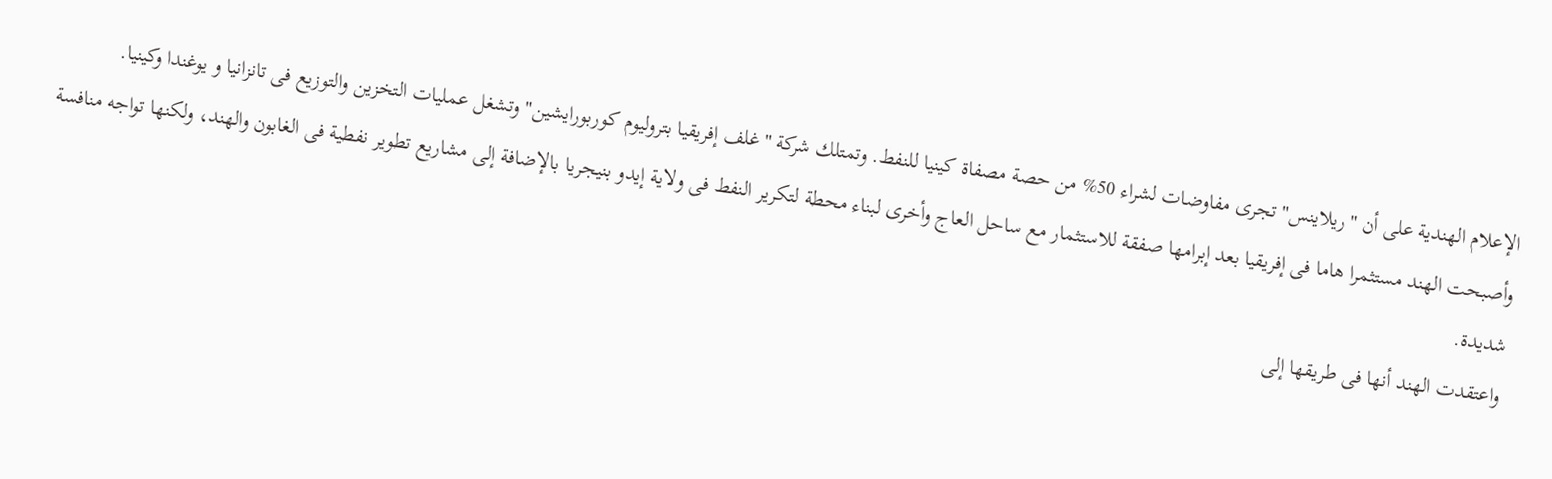الإعلام الهندية على أن "ريلاينس" تجرى مفاوضات لشراء 50% من حصة مصفاة كينيا للنفط. وتمتلك شركة "غلف إفريقيا بتروليوم كوربورايشين" وتشغل عمليات التخزين والتوزيع فى تانزانيا و يوغندا وكينيا.
وأصبحت الهند مستثمرا هاما فى إفريقيا بعد إبرامها صفقة للاستثمار مع ساحل العاج وأخرى لبناء محطة لتكرير النفط فى ولاية إيدو بنيجريا بالإضافة إلى مشاريع تطوير نفطية فى الغابون والهند، ولكنها تواجه منافسة شديدة.
واعتقدت الهند أنها فى طريقها إلى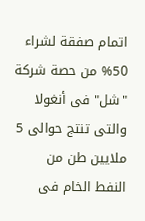اتمام صفقة لشراء 50% من حصة شركة "شل" فى أنغولا والتى تنتج حوالى 5 ملايين طن من النفط الخام فى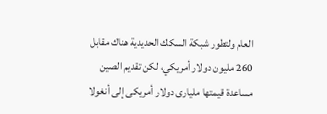العام ولتطور شبكة السكك الحديدية هناك مقابل 260 مليون دولار أمريكي، لكن تقديم الصين مساعدة قيمتها مليارى دولار أمريكى إلى أنغولا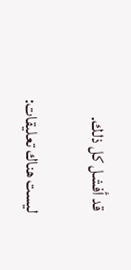قد أفشل كل ذلك.

ليست هناك تعليقات: